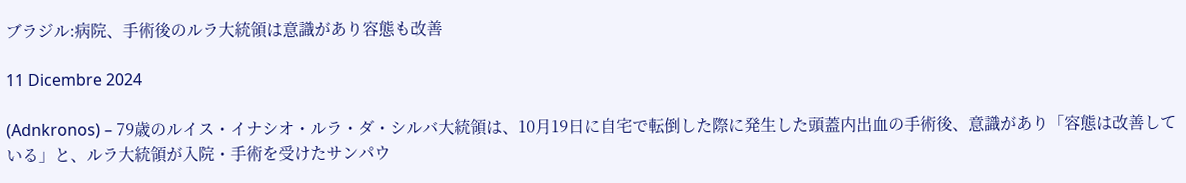ブラジル:病院、手術後のルラ大統領は意識があり容態も改善

11 Dicembre 2024

(Adnkronos) – 79歳のルイス・イナシオ・ルラ・ダ・シルバ大統領は、10月19日に自宅で転倒した際に発生した頭蓋内出血の手術後、意識があり「容態は改善している」と、ルラ大統領が入院・手術を受けたサンパウ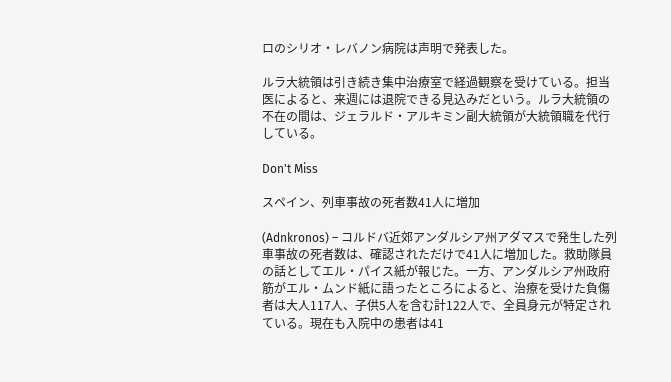ロのシリオ・レバノン病院は声明で発表した。

ルラ大統領は引き続き集中治療室で経過観察を受けている。担当医によると、来週には退院できる見込みだという。ルラ大統領の不在の間は、ジェラルド・アルキミン副大統領が大統領職を代行している。

Don't Miss

スペイン、列車事故の死者数41人に増加

(Adnkronos) – コルドバ近郊アンダルシア州アダマスで発生した列車事故の死者数は、確認されただけで41人に増加した。救助隊員の話としてエル・パイス紙が報じた。一方、アンダルシア州政府筋がエル・ムンド紙に語ったところによると、治療を受けた負傷者は大人117人、子供5人を含む計122人で、全員身元が特定されている。現在も入院中の患者は41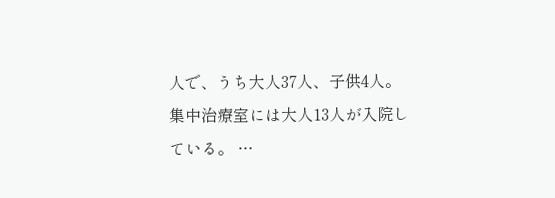人で、うち大人37人、子供4人。集中治療室には大人13人が入院している。 …